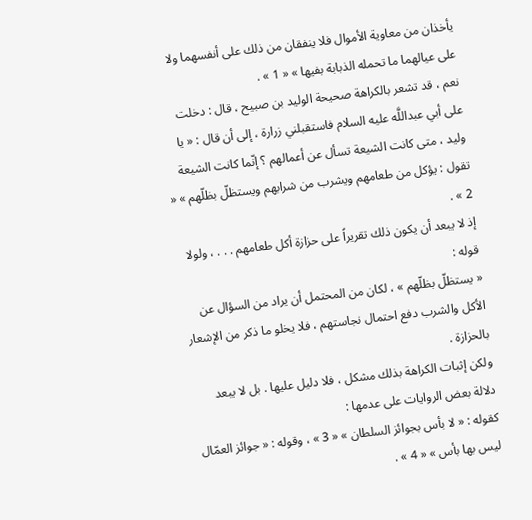يأخذان من معاوية الأموال فلا ينفقان من ذلك على أنفسهما ولا على عيالهما ما تحمله الذبابة بفيها » « 1 » .
نعم ، قد تشعر بالكراهة صحيحة الوليد بن صبيح ، قال : دخلت على أبي عبداللَّه عليه السلام فاستقبلني زرارة ، إلى أن قال : « يا وليد ، متى كانت الشيعة تسأل عن أعمالهم ؟ إنّما كانت الشيعة تقول : يؤكل من طعامهم ويشرب من شرابهم ويستظلّ بظلّهم » « 2 » .
إذ لا يبعد أن يكون ذلك تقريراً على حزازة أكل طعامهم . . . ، ولولا قوله :
« يستظلّ بظلّهم » ، لكان من المحتمل أن يراد من السؤال عن الأكل والشرب دفع احتمال نجاستهم ، فلا يخلو ما ذكر من الإشعار بالحزازة .
ولكن إثبات الكراهة بذلك مشكل ، فلا دليل عليها . بل لا يبعد دلالة بعض الروايات على عدمها :
كقوله : « لا بأس بجوائز السلطان » « 3 » ، وقوله : « جوائز العمّال ليس بها بأس » « 4 » .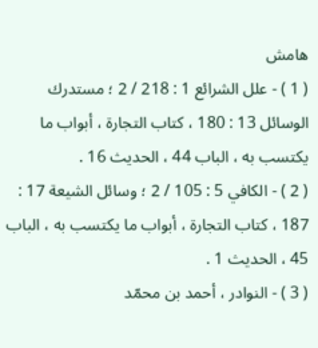هامش
( 1 ) - علل الشرائع 1 : 218 / 2 ؛ مستدرك الوسائل 13 : 180 ، كتاب التجارة ، أبواب ما يكتسب به ، الباب 44 ، الحديث 16 .
( 2 ) - الكافي 5 : 105 / 2 ؛ وسائل الشيعة 17 : 187 ، كتاب التجارة ، أبواب ما يكتسب به ، الباب 45 ، الحديث 1 .
( 3 ) - النوادر ، أحمد بن محمّد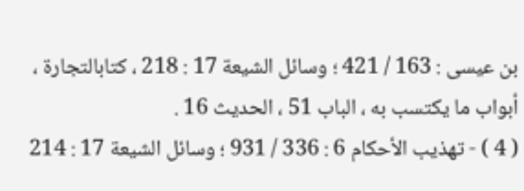بن عيسى : 163 / 421 ؛ وسائل الشيعة 17 : 218 ، كتابالتجارة ، أبواب ما يكتسب به ، الباب 51 ، الحديث 16 .
( 4 ) - تهذيب الأحكام 6 : 336 / 931 ؛ وسائل الشيعة 17 : 214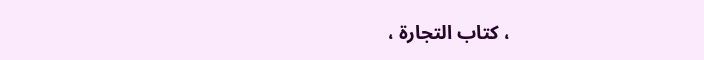، كتاب التجارة ،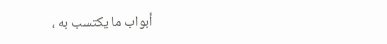أبواب ما يكتسب به ،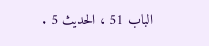الباب 51 ، الحديث 5 .